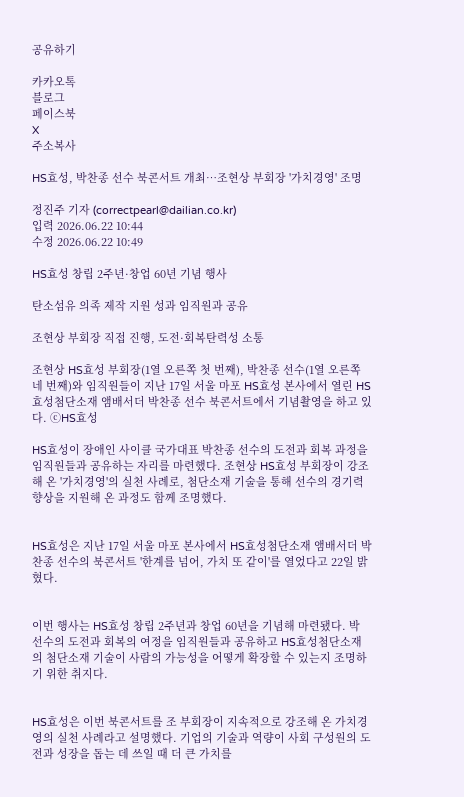공유하기

카카오톡
블로그
페이스북
X
주소복사

HS효성, 박찬종 선수 북콘서트 개최…조현상 부회장 '가치경영' 조명

정진주 기자 (correctpearl@dailian.co.kr)
입력 2026.06.22 10:44
수정 2026.06.22 10:49

HS효성 창립 2주년·창업 60년 기념 행사

탄소섬유 의족 제작 지원 성과 임직원과 공유

조현상 부회장 직접 진행, 도전·회복탄력성 소통

조현상 HS효성 부회장(1열 오른쪽 첫 번째), 박찬종 선수(1열 오른쪽 네 번째)와 임직원들이 지난 17일 서울 마포 HS효성 본사에서 열린 HS효성첨단소재 앰배서더 박찬종 선수 북콘서트에서 기념촬영을 하고 있다. ⓒHS효성

HS효성이 장애인 사이클 국가대표 박찬종 선수의 도전과 회복 과정을 임직원들과 공유하는 자리를 마련했다. 조현상 HS효성 부회장이 강조해 온 '가치경영'의 실천 사례로, 첨단소재 기술을 통해 선수의 경기력 향상을 지원해 온 과정도 함께 조명했다.


HS효성은 지난 17일 서울 마포 본사에서 HS효성첨단소재 앰배서더 박찬종 선수의 북콘서트 '한계를 넘어, 가치 또 같이'를 열었다고 22일 밝혔다.


이번 행사는 HS효성 창립 2주년과 창업 60년을 기념해 마련됐다. 박 선수의 도전과 회복의 여정을 임직원들과 공유하고 HS효성첨단소재의 첨단소재 기술이 사람의 가능성을 어떻게 확장할 수 있는지 조명하기 위한 취지다.


HS효성은 이번 북콘서트를 조 부회장이 지속적으로 강조해 온 가치경영의 실천 사례라고 설명했다. 기업의 기술과 역량이 사회 구성원의 도전과 성장을 돕는 데 쓰일 때 더 큰 가치를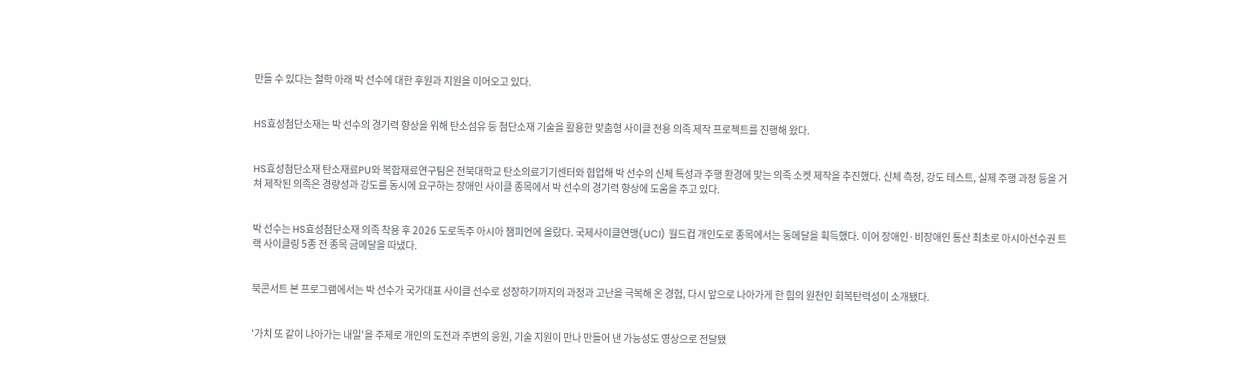만들 수 있다는 철학 아래 박 선수에 대한 후원과 지원을 이어오고 있다.


HS효성첨단소재는 박 선수의 경기력 향상을 위해 탄소섬유 등 첨단소재 기술을 활용한 맞춤형 사이클 전용 의족 제작 프로젝트를 진행해 왔다.


HS효성첨단소재 탄소재료PU와 복합재료연구팀은 전북대학교 탄소의료기기센터와 협업해 박 선수의 신체 특성과 주행 환경에 맞는 의족 소켓 제작을 추진했다. 신체 측정, 강도 테스트, 실제 주행 과정 등을 거쳐 제작된 의족은 경량성과 강도를 동시에 요구하는 장애인 사이클 종목에서 박 선수의 경기력 향상에 도움을 주고 있다.


박 선수는 HS효성첨단소재 의족 착용 후 2026 도로독주 아시아 챔피언에 올랐다. 국제사이클연맹(UCI) 월드컵 개인도로 종목에서는 동메달을 획득했다. 이어 장애인·비장애인 통산 최초로 아시아선수권 트랙 사이클링 5종 전 종목 금메달을 따냈다.


북콘서트 본 프로그램에서는 박 선수가 국가대표 사이클 선수로 성장하기까지의 과정과 고난을 극복해 온 경험, 다시 앞으로 나아가게 한 힘의 원천인 회복탄력성이 소개됐다.


'가치 또 같이 나아가는 내일'을 주제로 개인의 도전과 주변의 응원, 기술 지원이 만나 만들어 낸 가능성도 영상으로 전달됐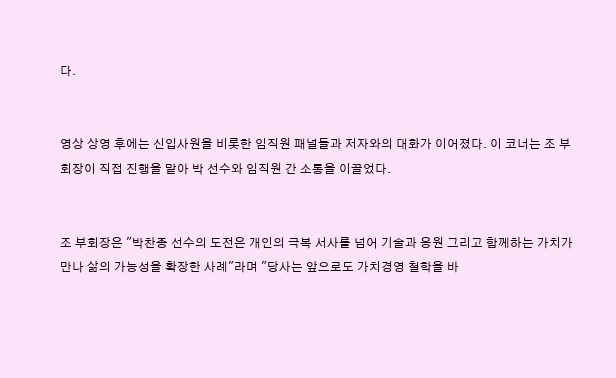다.


영상 상영 후에는 신입사원을 비롯한 임직원 패널들과 저자와의 대화가 이어졌다. 이 코너는 조 부회장이 직접 진행을 맡아 박 선수와 임직원 간 소통을 이끌었다.


조 부회장은 "박찬종 선수의 도전은 개인의 극복 서사를 넘어 기술과 응원 그리고 함께하는 가치가 만나 삶의 가능성을 확장한 사례"라며 "당사는 앞으로도 가치경영 철학을 바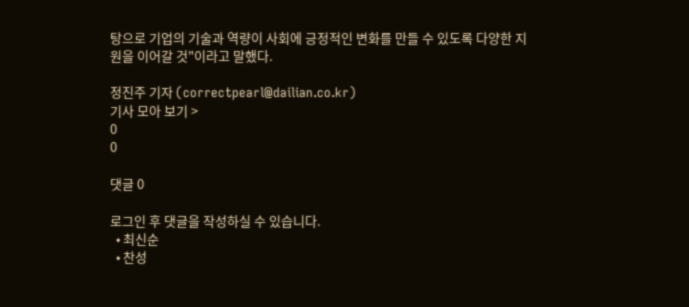탕으로 기업의 기술과 역량이 사회에 긍정적인 변화를 만들 수 있도록 다양한 지원을 이어갈 것"이라고 말했다.

정진주 기자 (correctpearl@dailian.co.kr)
기사 모아 보기 >
0
0

댓글 0

로그인 후 댓글을 작성하실 수 있습니다.
  • 최신순
  • 찬성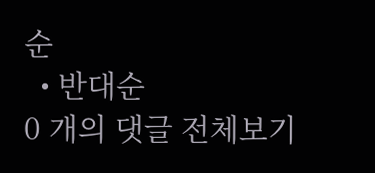순
  • 반대순
0 개의 댓글 전체보기